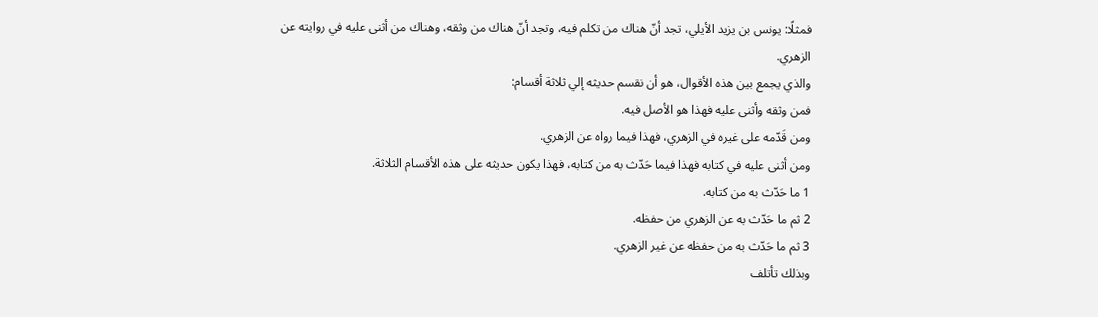فمثلًا: يونس بن يزيد الأيلي، تجد أنّ هناك من تكلم فيه، وتجد أنّ هناك من وثقه، وهناك من أثنى عليه في روايته عن الزهري.
والذي يجمع بين هذه الأقوال، هو أن نقسم حديثه إلي ثلاثة أقسام:
فمن وثقه وأثنى عليه فهذا هو الأصل فيه.
ومن قَدّمه على غيره في الزهري، فهذا فيما رواه عن الزهري.
ومن أثنى عليه في كتابه فهذا فيما حَدّث به من كتابه، فهذا يكون حديثه على هذه الأقسام الثلاثة.
1 ما حَدّث به من كتابه.
2 ثم ما حَدّث به عن الزهري من حفظه.
3 ثم ما حَدّث به من حفظه عن غير الزهري.
وبذلك تأتلف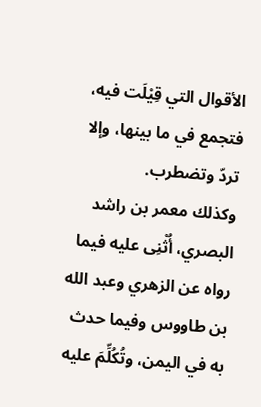الأقوال التي قِيْلَت فيه، فتجمع في ما بينها، وإلا تردّ وتضطرب.
وكذلك معمر بن راشد البصري، أُثْنِى عليه فيما رواه عن الزهري وعبد الله بن طاووس وفيما حدث به في اليمن، وتُكُلِّمَ عليه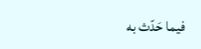فيما حَدّث به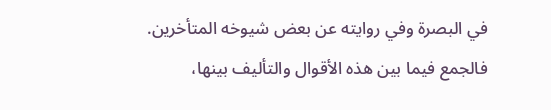في البصرة وفي روايته عن بعض شيوخه المتأخرين.
فالجمع فيما بين هذه الأقوال والتأليف بينها،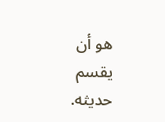هو أن يقسم حديثه.